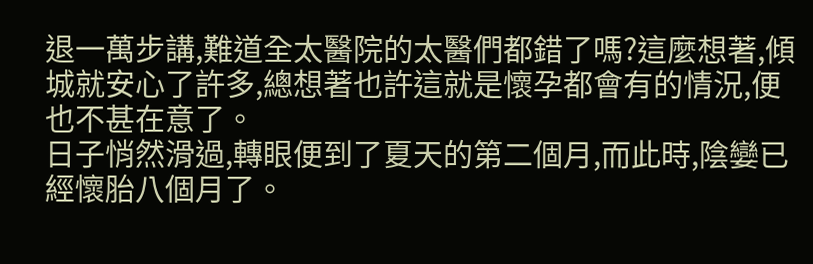退一萬步講,難道全太醫院的太醫們都錯了嗎?這麼想著,傾城就安心了許多,總想著也許這就是懷孕都會有的情況,便也不甚在意了。
日子悄然滑過,轉眼便到了夏天的第二個月,而此時,陰孌已經懷胎八個月了。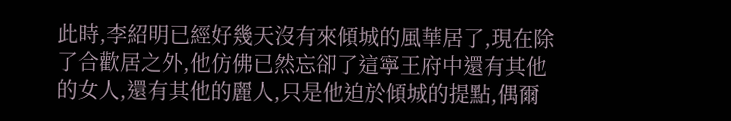此時,李紹明已經好幾天沒有來傾城的風華居了,現在除了合歡居之外,他仿佛已然忘卻了這寧王府中還有其他的女人,還有其他的麗人,只是他迫於傾城的提點,偶爾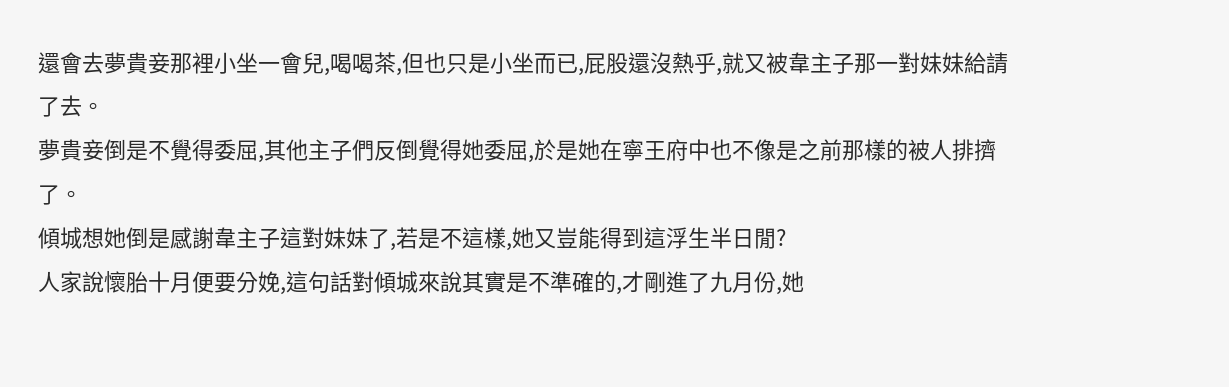還會去夢貴妾那裡小坐一會兒,喝喝茶,但也只是小坐而已,屁股還沒熱乎,就又被韋主子那一對妹妹給請了去。
夢貴妾倒是不覺得委屈,其他主子們反倒覺得她委屈,於是她在寧王府中也不像是之前那樣的被人排擠了。
傾城想她倒是感謝韋主子這對妹妹了,若是不這樣,她又豈能得到這浮生半日閒?
人家說懷胎十月便要分娩,這句話對傾城來說其實是不準確的,才剛進了九月份,她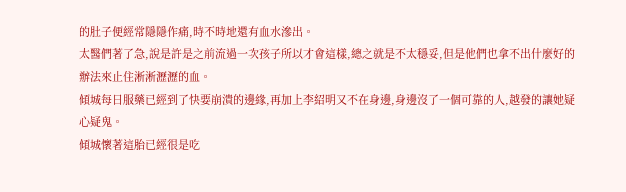的肚子便經常隱隱作痛,時不時地還有血水滲出。
太醫們著了急,說是許是之前流過一次孩子所以才會這樣,總之就是不太穩妥,但是他們也拿不出什麼好的辦法來止住淅淅瀝瀝的血。
傾城每日服藥已經到了快要崩潰的邊緣,再加上李紹明又不在身邊,身邊沒了一個可靠的人,越發的讓她疑心疑鬼。
傾城懷著這胎已經很是吃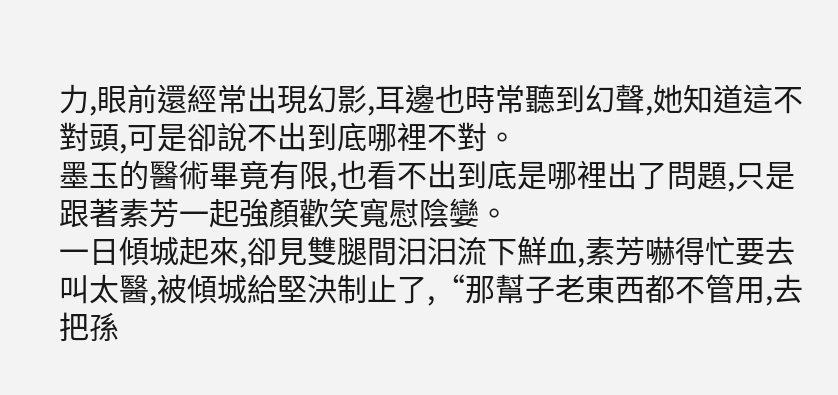力,眼前還經常出現幻影,耳邊也時常聽到幻聲,她知道這不對頭,可是卻說不出到底哪裡不對。
墨玉的醫術畢竟有限,也看不出到底是哪裡出了問題,只是跟著素芳一起強顏歡笑寬慰陰孌。
一日傾城起來,卻見雙腿間汩汩流下鮮血,素芳嚇得忙要去叫太醫,被傾城給堅決制止了,“那幫子老東西都不管用,去把孫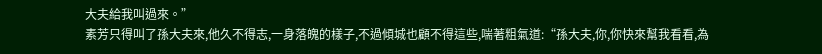大夫給我叫過來。”
素芳只得叫了孫大夫來,他久不得志,一身落魄的樣子,不過傾城也顧不得這些,喘著粗氣道:“孫大夫,你,你快來幫我看看,為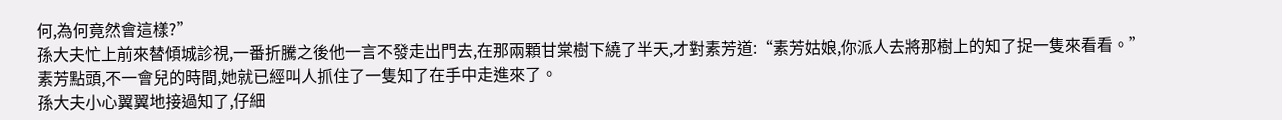何,為何竟然會這樣?”
孫大夫忙上前來替傾城診視,一番折騰之後他一言不發走出門去,在那兩顆甘棠樹下繞了半天,才對素芳道:“素芳姑娘,你派人去將那樹上的知了捉一隻來看看。”
素芳點頭,不一會兒的時間,她就已經叫人抓住了一隻知了在手中走進來了。
孫大夫小心翼翼地接過知了,仔細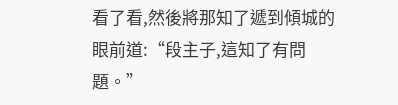看了看,然後將那知了遞到傾城的眼前道:“段主子,這知了有問題。”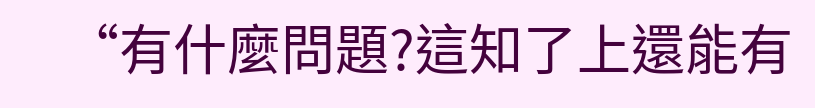“有什麼問題?這知了上還能有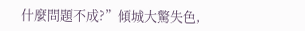什麼問題不成?”傾城大驚失色,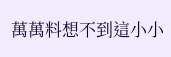萬萬料想不到這小小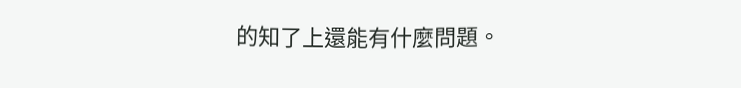的知了上還能有什麼問題。